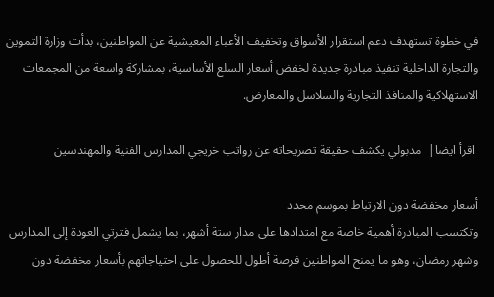في خطوة تستهدف دعم استقرار الأسواق وتخفيف الأعباء المعيشية عن المواطنين، بدأت وزارة التموين والتجارة الداخلية تنفيذ مبادرة جديدة لخفض أسعار السلع الأساسية، بمشاركة واسعة من المجمعات الاستهلاكية والمنافذ التجارية والسلاسل والمعارض.

 اقرأ ايضا|  مدبولي يكشف حقيقة تصريحاته عن رواتب خريجي المدارس الفنية والمهندسين

أسعار مخفضة دون الارتباط بموسم محدد
وتكتسب المبادرة أهمية خاصة مع امتدادها على مدار ستة أشهر، بما يشمل فترتي العودة إلى المدارس وشهر رمضان، وهو ما يمنح المواطنين فرصة أطول للحصول على احتياجاتهم بأسعار مخفضة دون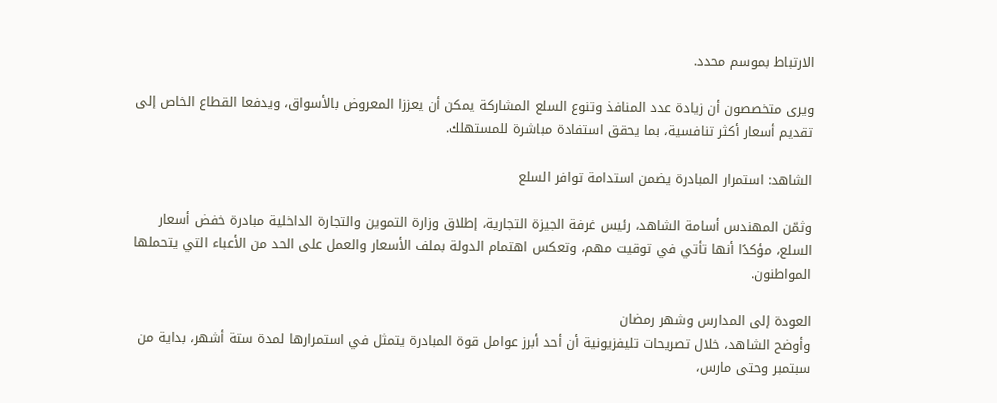الارتباط بموسم محدد.

ويرى متخصصون أن زيادة عدد المنافذ وتنوع السلع المشاركة يمكن أن يعززا المعروض بالأسواق، ويدفعا القطاع الخاص إلى تقديم أسعار أكثر تنافسية، بما يحقق استفادة مباشرة للمستهلك.

الشاهد: استمرار المبادرة يضمن استدامة توافر السلع

وثمّن المهندس أسامة الشاهد، رئيس غرفة الجيزة التجارية، إطلاق وزارة التموين والتجارة الداخلية مبادرة خفض أسعار السلع، مؤكدًا أنها تأتي في توقيت مهم، وتعكس اهتمام الدولة بملف الأسعار والعمل على الحد من الأعباء التي يتحملها المواطنون.

العودة إلى المدارس وشهر رمضان
وأوضح الشاهد، خلال تصريحات تليفزيونية أن أحد أبرز عوامل قوة المبادرة يتمثل في استمرارها لمدة ستة أشهر، بداية من سبتمبر وحتى مارس،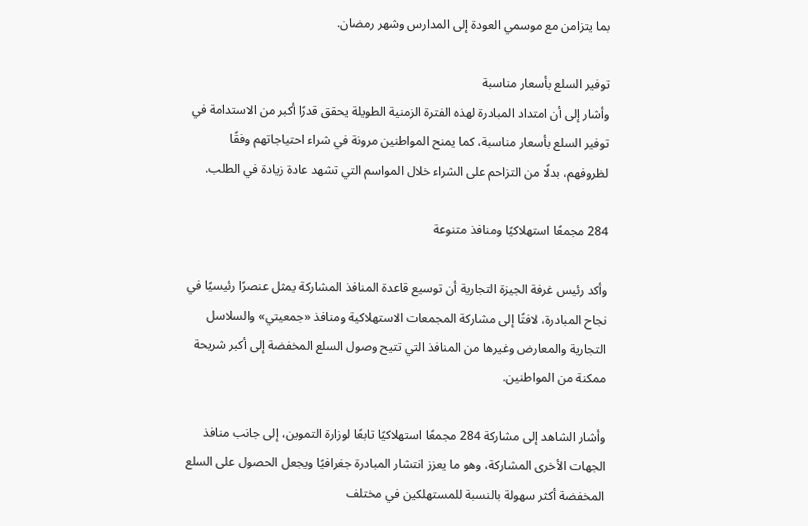بما يتزامن مع موسمي العودة إلى المدارس وشهر رمضان.

توفير السلع بأسعار مناسبة
وأشار إلى أن امتداد المبادرة لهذه الفترة الزمنية الطويلة يحقق قدرًا أكبر من الاستدامة في توفير السلع بأسعار مناسبة، كما يمنح المواطنين مرونة في شراء احتياجاتهم وفقًا لظروفهم، بدلًا من التزاحم على الشراء خلال المواسم التي تشهد عادة زيادة في الطلب.

284 مجمعًا استهلاكيًا ومنافذ متنوعة

وأكد رئيس غرفة الجيزة التجارية أن توسيع قاعدة المنافذ المشاركة يمثل عنصرًا رئيسيًا في نجاح المبادرة، لافتًا إلى مشاركة المجمعات الاستهلاكية ومنافذ «جمعيتي» والسلاسل التجارية والمعارض وغيرها من المنافذ التي تتيح وصول السلع المخفضة إلى أكبر شريحة ممكنة من المواطنين.

وأشار الشاهد إلى مشاركة 284 مجمعًا استهلاكيًا تابعًا لوزارة التموين، إلى جانب منافذ الجهات الأخرى المشاركة، وهو ما يعزز انتشار المبادرة جغرافيًا ويجعل الحصول على السلع المخفضة أكثر سهولة بالنسبة للمستهلكين في مختلف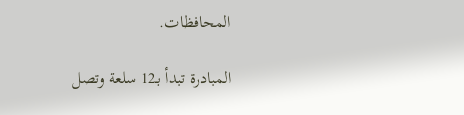المحافظات.

المبادرة تبدأ بـ12 سلعة وتصل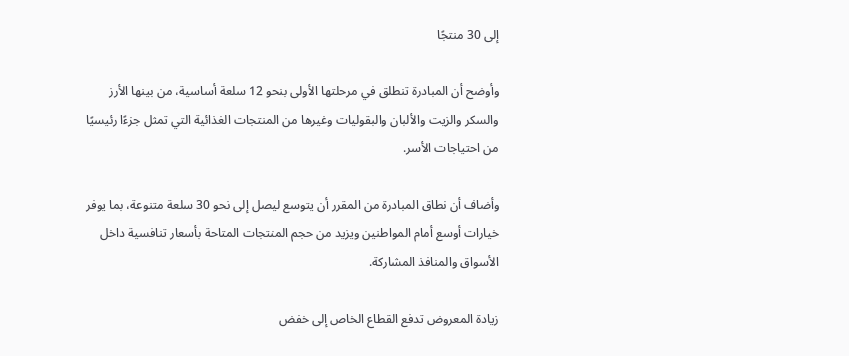إلى 30 منتجًا

وأوضح أن المبادرة تنطلق في مرحلتها الأولى بنحو 12 سلعة أساسية، من بينها الأرز والسكر والزيت والألبان والبقوليات وغيرها من المنتجات الغذائية التي تمثل جزءًا رئيسيًا من احتياجات الأسر.

وأضاف أن نطاق المبادرة من المقرر أن يتوسع ليصل إلى نحو 30 سلعة متنوعة، بما يوفر خيارات أوسع أمام المواطنين ويزيد من حجم المنتجات المتاحة بأسعار تنافسية داخل الأسواق والمنافذ المشاركة.

زيادة المعروض تدفع القطاع الخاص إلى خفض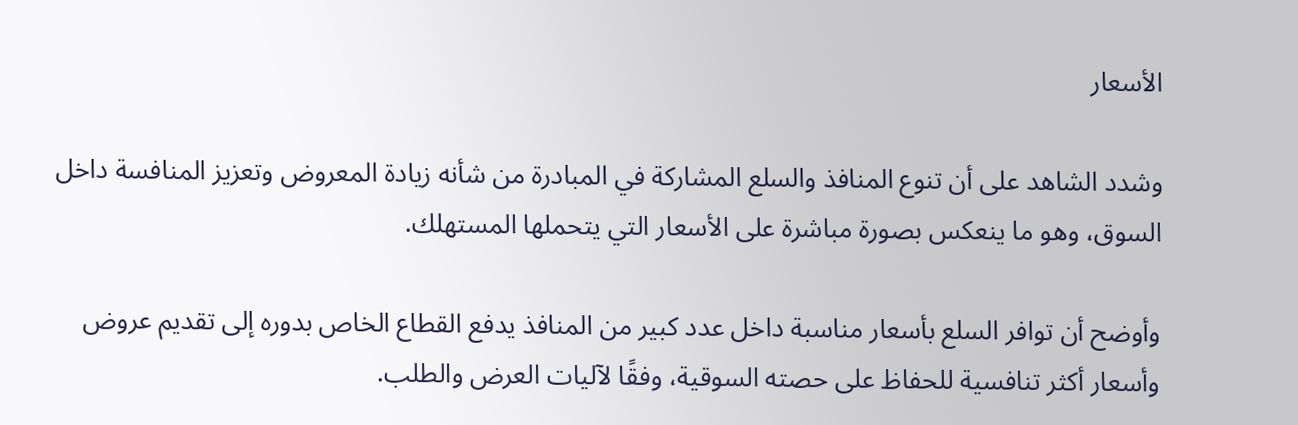الأسعار

وشدد الشاهد على أن تنوع المنافذ والسلع المشاركة في المبادرة من شأنه زيادة المعروض وتعزيز المنافسة داخل السوق، وهو ما ينعكس بصورة مباشرة على الأسعار التي يتحملها المستهلك.

وأوضح أن توافر السلع بأسعار مناسبة داخل عدد كبير من المنافذ يدفع القطاع الخاص بدوره إلى تقديم عروض وأسعار أكثر تنافسية للحفاظ على حصته السوقية، وفقًا لآليات العرض والطلب.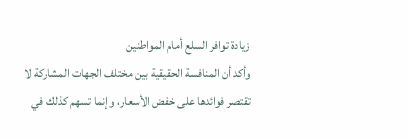زيادة توافر السلع أمام المواطنين
وأكد أن المنافسة الحقيقية بين مختلف الجهات المشاركة لا تقتصر فوائدها على خفض الأسعار، وإنما تسهم كذلك في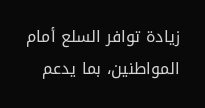زيادة توافر السلع أمام المواطنين، بما يدعم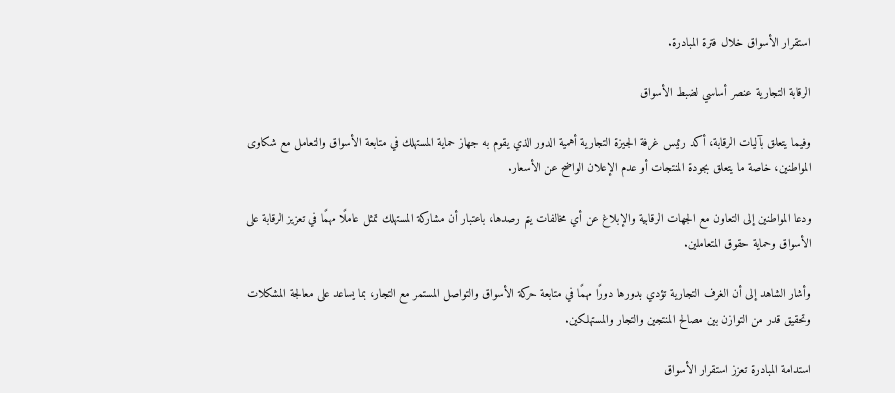استقرار الأسواق خلال فترة المبادرة.

الرقابة التجارية عنصر أساسي لضبط الأسواق

وفيما يتعلق بآليات الرقابة، أكد رئيس غرفة الجيزة التجارية أهمية الدور الذي يقوم به جهاز حماية المستهلك في متابعة الأسواق والتعامل مع شكاوى المواطنين، خاصة ما يتعلق بجودة المنتجات أو عدم الإعلان الواضح عن الأسعار.

ودعا المواطنين إلى التعاون مع الجهات الرقابية والإبلاغ عن أي مخالفات يتم رصدها، باعتبار أن مشاركة المستهلك تمثل عاملًا مهمًا في تعزيز الرقابة على الأسواق وحماية حقوق المتعاملين.

وأشار الشاهد إلى أن الغرف التجارية تؤدي بدورها دورًا مهمًا في متابعة حركة الأسواق والتواصل المستمر مع التجار، بما يساعد على معالجة المشكلات وتحقيق قدر من التوازن بين مصالح المنتجين والتجار والمستهلكين.

استدامة المبادرة تعزز استقرار الأسواق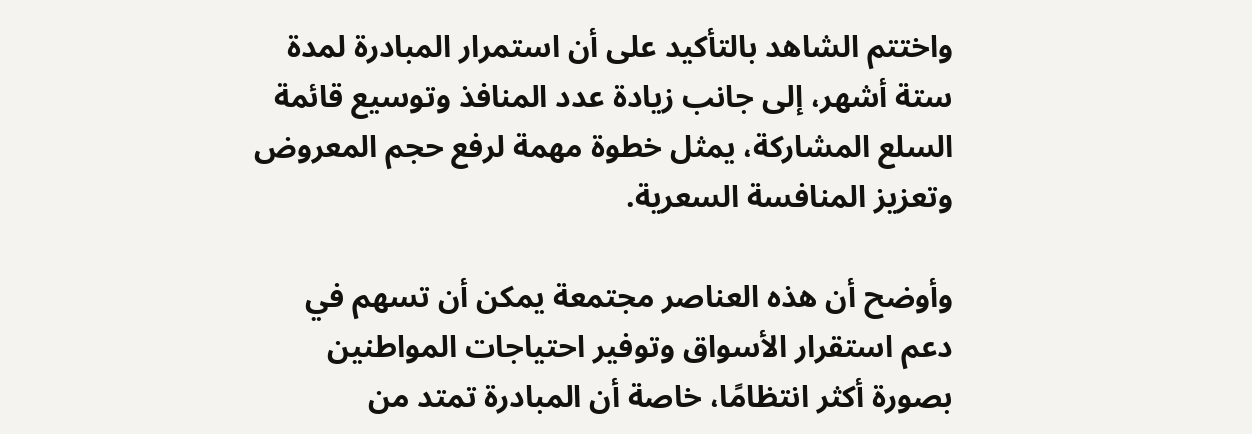واختتم الشاهد بالتأكيد على أن استمرار المبادرة لمدة ستة أشهر، إلى جانب زيادة عدد المنافذ وتوسيع قائمة السلع المشاركة، يمثل خطوة مهمة لرفع حجم المعروض وتعزيز المنافسة السعرية.

وأوضح أن هذه العناصر مجتمعة يمكن أن تسهم في دعم استقرار الأسواق وتوفير احتياجات المواطنين بصورة أكثر انتظامًا، خاصة أن المبادرة تمتد من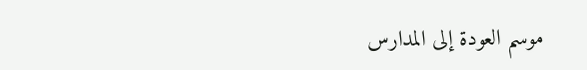موسم العودة إلى المدارس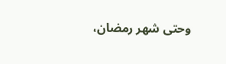وحتى شهر رمضان،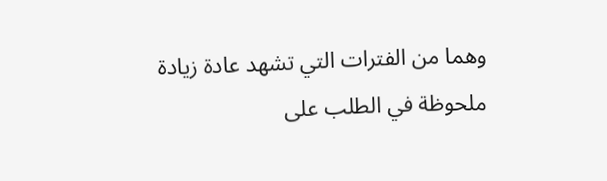وهما من الفترات التي تشهد عادة زيادة ملحوظة في الطلب على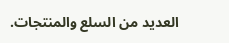العديد من السلع والمنتجات.